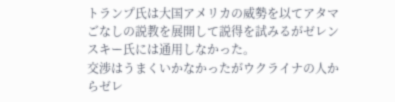トランプ氏は大国アメリカの威勢を以てアタマごなしの説教を展開して説得を試みるがゼレンスキー氏には通用しなかった。
交渉はうまくいかなかったがウクライナの人からゼレ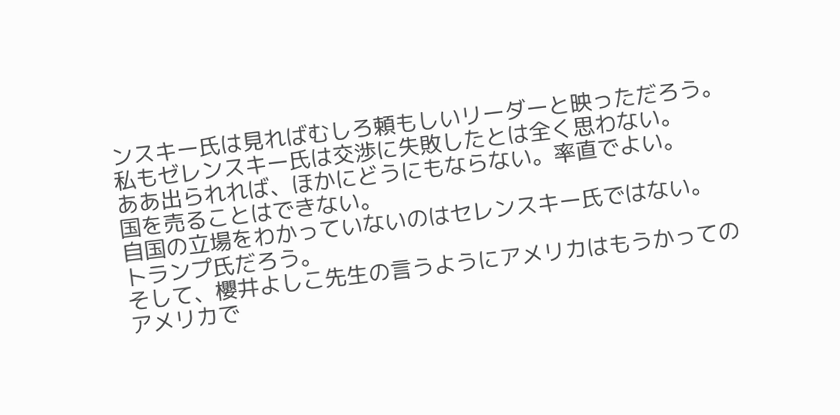ンスキー氏は見ればむしろ頼もしいリーダーと映っただろう。
私もゼレンスキー氏は交渉に失敗したとは全く思わない。
ああ出られれば、ほかにどうにもならない。率直でよい。
国を売ることはできない。
自国の立場をわかっていないのはセレンスキー氏ではない。
トランプ氏だろう。
そして、櫻井よしこ先生の言うようにアメリカはもうかってのアメリカで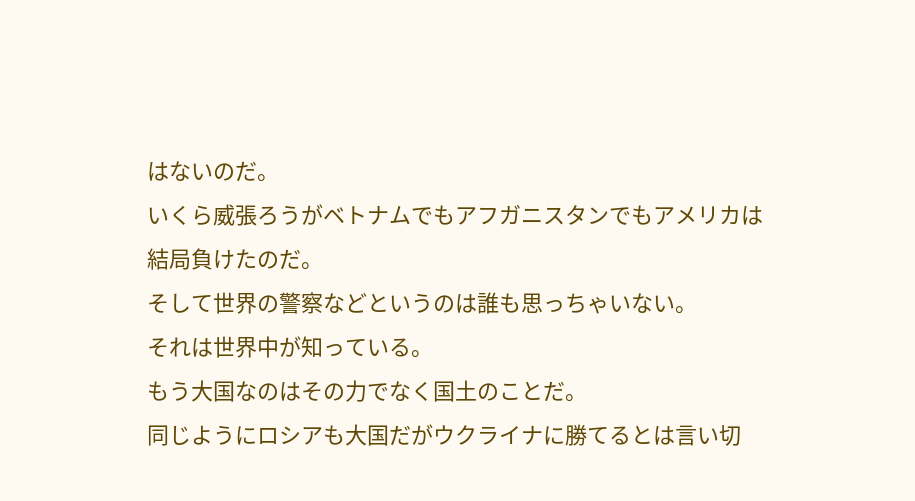はないのだ。
いくら威張ろうがベトナムでもアフガニスタンでもアメリカは結局負けたのだ。
そして世界の警察などというのは誰も思っちゃいない。
それは世界中が知っている。
もう大国なのはその力でなく国土のことだ。
同じようにロシアも大国だがウクライナに勝てるとは言い切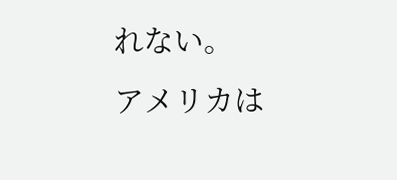れない。
アメリカは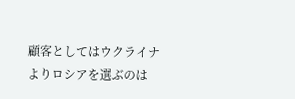顧客としてはウクライナよりロシアを選ぶのは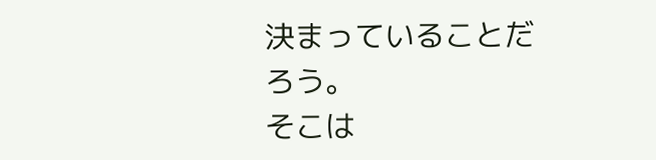決まっていることだろう。
そこは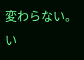変わらない。
い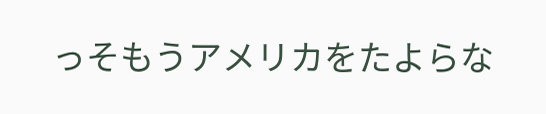っそもうアメリカをたよらな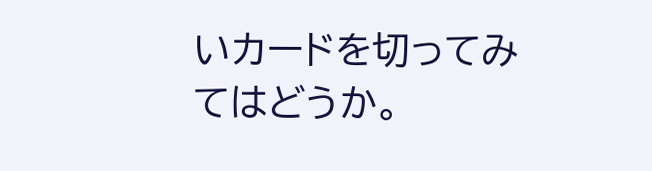いカードを切ってみてはどうか。